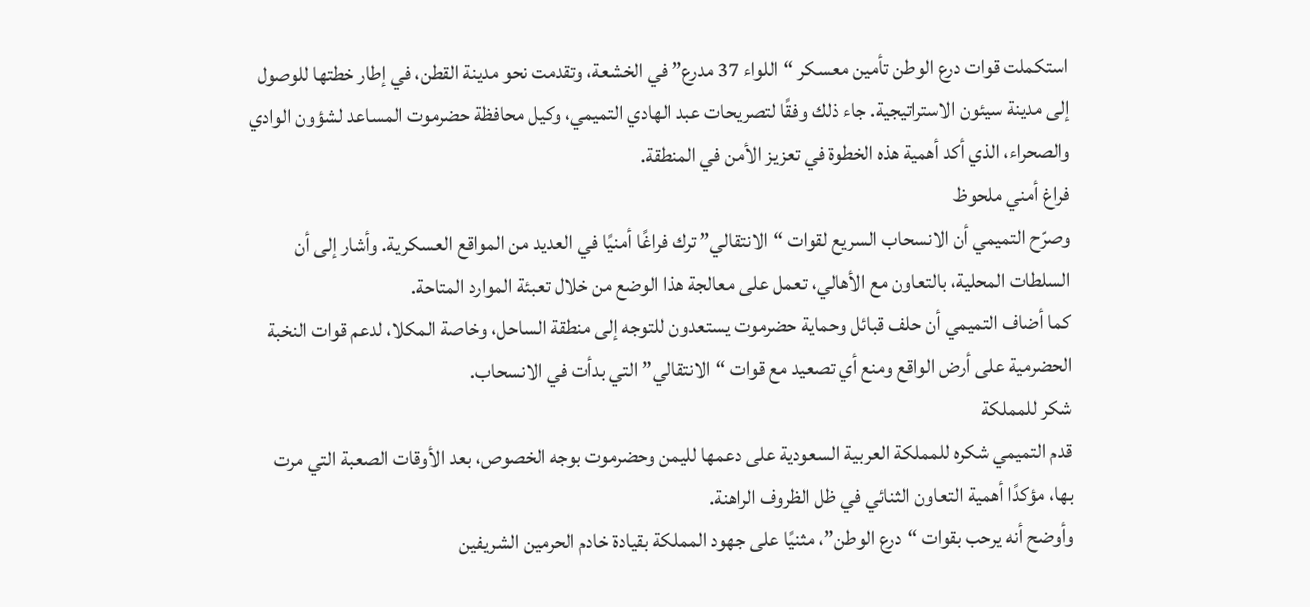استكملت قوات درع الوطن تأمين معسكر “اللواء 37 مدرع” في الخشعة، وتقدمت نحو مدينة القطن، في إطار خطتها للوصول إلى مدينة سيئون الاستراتيجية. جاء ذلك وفقًا لتصريحات عبد الهادي التميمي، وكيل محافظة حضرموت المساعد لشؤون الوادي والصحراء، الذي أكد أهمية هذه الخطوة في تعزيز الأمن في المنطقة.
فراغ أمني ملحوظ
وصرّح التميمي أن الانسحاب السريع لقوات “الانتقالي” ترك فراغًا أمنيًا في العديد من المواقع العسكرية. وأشار إلى أن السلطات المحلية، بالتعاون مع الأهالي، تعمل على معالجة هذا الوضع من خلال تعبئة الموارد المتاحة.
كما أضاف التميمي أن حلف قبائل وحماية حضرموت يستعدون للتوجه إلى منطقة الساحل، وخاصة المكلا، لدعم قوات النخبة الحضرمية على أرض الواقع ومنع أي تصعيد مع قوات “الانتقالي” التي بدأت في الانسحاب.
شكر للمملكة
قدم التميمي شكره للمملكة العربية السعودية على دعمها لليمن وحضرموت بوجه الخصوص، بعد الأوقات الصعبة التي مرت بها، مؤكدًا أهمية التعاون الثنائي في ظل الظروف الراهنة.
وأوضح أنه يرحب بقوات “درع الوطن”، مثنيًا على جهود المملكة بقيادة خادم الحرمين الشريفين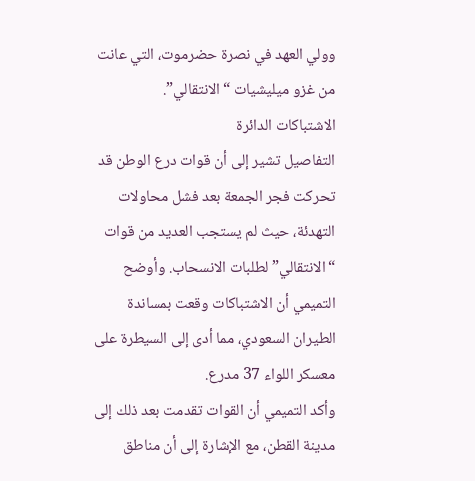وولي العهد في نصرة حضرموت، التي عانت من غزو ميليشيات “الانتقالي”.
الاشتباكات الدائرة
التفاصيل تشير إلى أن قوات درع الوطن قد تحركت فجر الجمعة بعد فشل محاولات التهدئة، حيث لم يستجب العديد من قوات “الانتقالي” لطلبات الانسحاب. وأوضح التميمي أن الاشتباكات وقعت بمساندة الطيران السعودي، مما أدى إلى السيطرة على معسكر اللواء 37 مدرع.
وأكد التميمي أن القوات تقدمت بعد ذلك إلى مدينة القطن، مع الإشارة إلى أن مناطق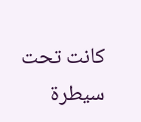كانت تحت سيطرة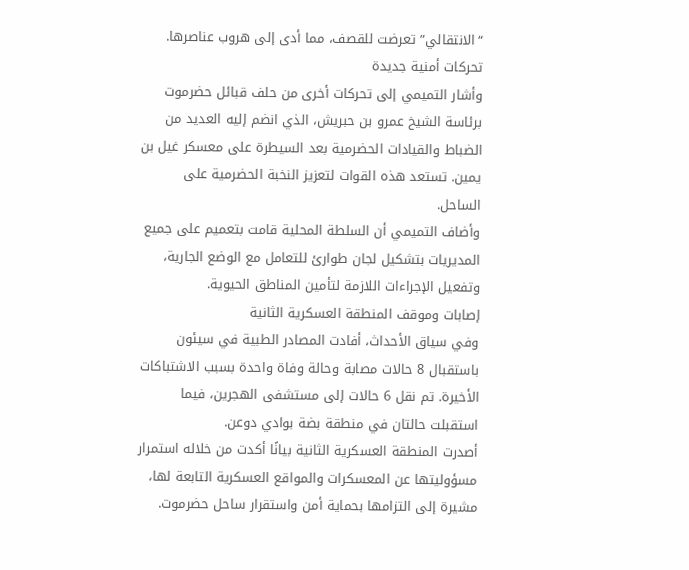“الانتقالي” تعرضت للقصف، مما أدى إلى هروب عناصرها.
تحركات أمنية جديدة
وأشار التميمي إلى تحركات أخرى من حلف قبائل حضرموت برئاسة الشيخ عمرو بن حبريش، الذي انضم إليه العديد من الضباط والقيادات الحضرمية بعد السيطرة على معسكر غيل بن يمين. تستعد هذه القوات لتعزيز النخبة الحضرمية على الساحل.
وأضاف التميمي أن السلطة المحلية قامت بتعميم على جميع المديريات بتشكيل لجان طوارئ للتعامل مع الوضع الجارية، وتفعيل الإجراءات اللازمة لتأمين المناطق الحيوية.
إصابات وموقف المنطقة العسكرية الثانية
وفي سياق الأحداث، أفادت المصادر الطبية في سيئون باستقبال 8 حالات مصابة وحالة وفاة واحدة بسبب الاشتباكات الأخيرة. تم نقل 6 حالات إلى مستشفى الهجرين، فيما استقبلت حالتان في منطقة بضة بوادي دوعن.
أصدرت المنطقة العسكرية الثانية بيانًا أكدت من خلاله استمرار مسؤوليتها عن المعسكرات والمواقع العسكرية التابعة لها، مشيرة إلى التزامها بحماية أمن واستقرار ساحل حضرموت.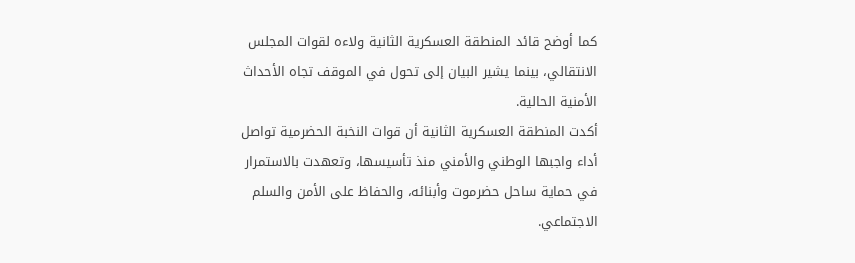كما أوضح قائد المنطقة العسكرية الثانية ولاءه لقوات المجلس الانتقالي، بينما يشير البيان إلى تحول في الموقف تجاه الأحداث الأمنية الحالية.
أكدت المنطقة العسكرية الثانية أن قوات النخبة الحضرمية تواصل أداء واجبها الوطني والأمني منذ تأسيسها، وتعهدت بالاستمرار في حماية ساحل حضرموت وأبنائه، والحفاظ على الأمن والسلم الاجتماعي.